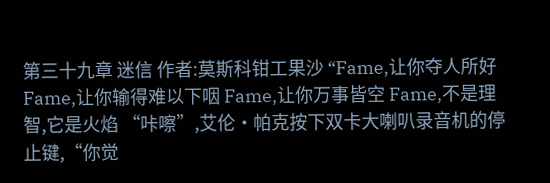第三十九章 迷信 作者:莫斯科钳工果沙 “Fame,让你夺人所好 Fame,让你输得难以下咽 Fame,让你万事皆空 Fame,不是理智,它是火焰 “咔嚓”,艾伦·帕克按下双卡大喇叭录音机的停止键,“你觉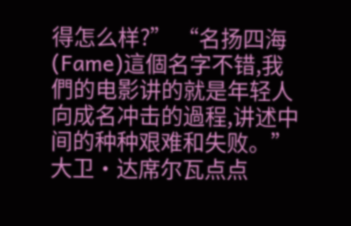得怎么样?” “名扬四海(Fame)這個名字不错,我們的电影讲的就是年轻人向成名冲击的過程,讲述中间的种种艰难和失败。” 大卫·达席尔瓦点点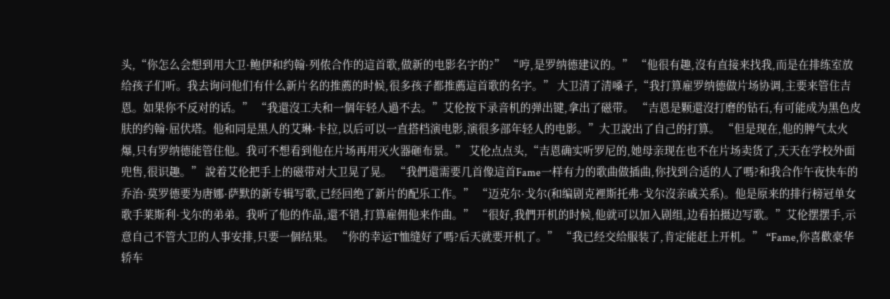头,“你怎么会想到用大卫·鲍伊和约翰·列侬合作的這首歌,做新的电影名字的?” “哼,是罗纳德建议的。” “他很有趣,沒有直接来找我,而是在排练室放给孩子们听。我去询问他们有什么新片名的推薦的时候,很多孩子都推薦這首歌的名字。” 大卫清了清嗓子,“我打算雇罗纳德做片场协调,主要来管住吉恩。如果你不反对的话。” “我還沒工夫和一個年轻人過不去。”艾伦按下录音机的弹出键,拿出了磁带。 “吉恩是颗還沒打磨的钻石,有可能成为黑色皮肤的约翰·屈伏塔。他和同是黑人的艾琳·卡拉,以后可以一直搭档演电影,演很多部年轻人的电影。”大卫說出了自己的打算。 “但是现在,他的脾气太火爆,只有罗纳德能管住他。我可不想看到他在片场再用灭火器砸布景。” 艾伦点点头,“吉恩确实听罗尼的,她母亲现在也不在片场卖货了,天天在学校外面兜售,很识趣。” 說着艾伦把手上的磁带对大卫晃了晃。 “我們還需要几首像這首Fame一样有力的歌曲做插曲,你找到合适的人了嗎?和我合作午夜快车的乔治·莫罗德要为唐娜·萨默的新专辑写歌,已经回绝了新片的配乐工作。” “迈克尔·戈尔(和编剧克裡斯托弗·戈尔沒亲戚关系)。他是原来的排行榜冠单女歌手莱斯利·戈尔的弟弟。我听了他的作品,還不错,打算雇佣他来作曲。” “很好,我們开机的时候,他就可以加入剧组,边看拍摄边写歌。”艾伦摆摆手,示意自己不管大卫的人事安排,只要一個结果。 “你的幸运T恤缝好了嗎?后天就要开机了。” “我已经交给服装了,肯定能赶上开机。” “Fame,你喜歡豪华轿车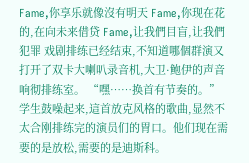Fame,你享乐就像沒有明天 Fame,你现在花的,在向未来借贷 Fame,让我們目盲,让我們犯罪 戏剧排练已经结束,不知道哪個群演又打开了双卡大喇叭录音机,大卫·鲍伊的声音响彻排练室。 “嘿……换首有节奏的。”学生鼓噪起来,這首放克风格的歌曲,显然不太合刚排练完的演员们的胃口。他们现在需要的是放松,需要的是迪斯科。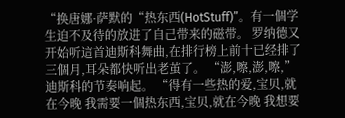“换唐娜·萨默的“热东西(HotStuff)”。有一個学生迫不及待的放进了自己带来的磁带。 罗纳德又开始听這首迪斯科舞曲,在排行榜上前十已经排了三個月,耳朵都快听出老茧了。 “澎,嚓,澎,嚓,”迪斯科的节奏响起。 “得有一些热的爱,宝贝,就在今晚 我需要一個热东西,宝贝,就在今晚 我想要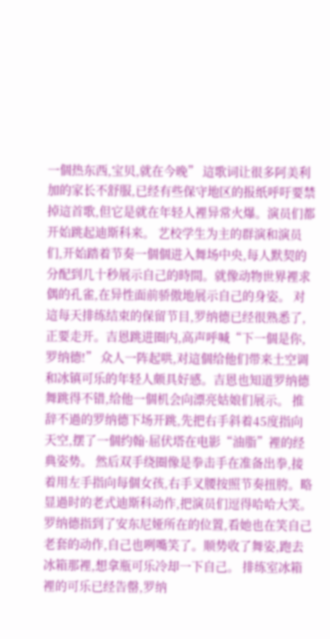一個热东西,宝贝,就在今晚” 這歌词让很多阿美利加的家长不舒服,已经有些保守地区的报纸呼吁要禁掉這首歌,但它是就在年轻人裡异常火爆。演员们都开始跳起迪斯科来。 艺校学生为主的群演和演员们,开始踏着节奏一個個进入舞场中央,每人默契的分配到几十秒展示自己的時間。就像动物世界裡求偶的孔雀,在异性面前骄傲地展示自己的身姿。 对這每天排练结束的保留节目,罗纳德已经很熟悉了,正要走开。吉恩跳进圈内,高声呼喊“下一個是你,罗纳德!” 众人一阵起哄,对這個给他们带来土空调和冰镇可乐的年轻人颇具好感。吉恩也知道罗纳德舞跳得不错,给他一個机会向漂亮姑娘们展示。 推辞不過的罗纳德下场开跳,先把右手斜着45度指向天空,摆了一個约翰·屈伏塔在电影“油脂”裡的经典姿势。 然后双手绕圈像是拳击手在准备出拳,接着用左手指向每個女孩,右手叉腰按照节奏扭胯。略显過时的老式迪斯科动作,把演员们逗得哈哈大笑。 罗纳德指到了安东尼娅所在的位置,看她也在笑自己老套的动作,自己也咧嘴笑了。顺势收了舞姿,跑去冰箱那裡,想拿瓶可乐冷却一下自己。 排练室冰箱裡的可乐已经告罄,罗纳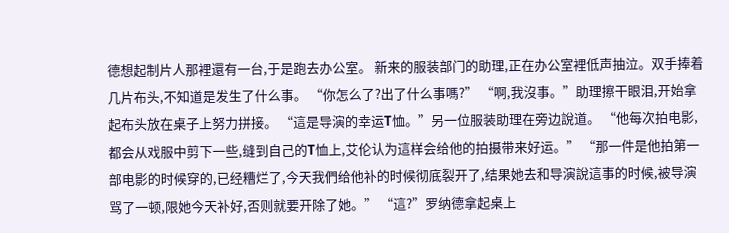德想起制片人那裡還有一台,于是跑去办公室。 新来的服装部门的助理,正在办公室裡低声抽泣。双手捧着几片布头,不知道是发生了什么事。 “你怎么了?出了什么事嗎?” “啊,我沒事。”助理擦干眼泪,开始拿起布头放在桌子上努力拼接。 “這是导演的幸运T恤。”另一位服装助理在旁边說道。 “他每次拍电影,都会从戏服中剪下一些,缝到自己的T恤上,艾伦认为這样会给他的拍摄带来好运。” “那一件是他拍第一部电影的时候穿的,已经糟烂了,今天我們给他补的时候彻底裂开了,结果她去和导演說這事的时候,被导演骂了一顿,限她今天补好,否则就要开除了她。” “這?”罗纳德拿起桌上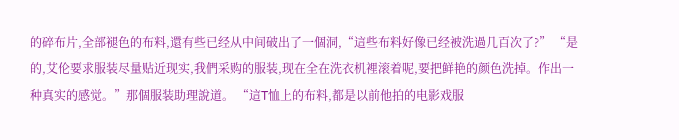的碎布片,全部褪色的布料,還有些已经从中间破出了一個洞,“這些布料好像已经被洗過几百次了?” “是的,艾伦要求服装尽量贴近现实,我們采购的服装,现在全在洗衣机裡滚着呢,要把鲜艳的颜色洗掉。作出一种真实的感觉。”那個服装助理說道。 “這T恤上的布料,都是以前他拍的电影戏服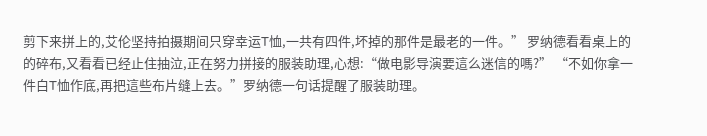剪下来拼上的,艾伦坚持拍摄期间只穿幸运T恤,一共有四件,坏掉的那件是最老的一件。” 罗纳德看看桌上的的碎布,又看看已经止住抽泣,正在努力拼接的服装助理,心想:“做电影导演要這么迷信的嗎?” “不如你拿一件白T恤作底,再把這些布片缝上去。”罗纳德一句话提醒了服装助理。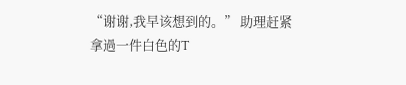“谢谢,我早该想到的。” 助理赶紧拿過一件白色的T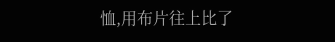恤,用布片往上比了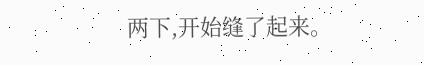两下,开始缝了起来。